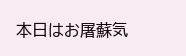本日はお屠蘇気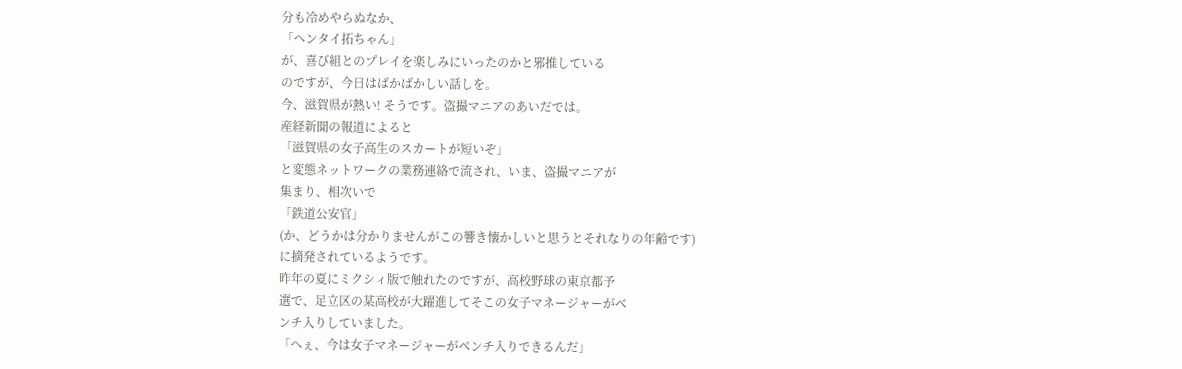分も冷めやらぬなか、
「ヘンタイ拓ちゃん」
が、喜び組とのプレイを楽しみにいったのかと邪推している
のですが、今日はばかばかしい話しを。
今、滋賀県が熱い! そうです。盗撮マニアのあいだでは。
産経新聞の報道によると
「滋賀県の女子高生のスカートが短いぞ」
と変態ネットワークの業務連絡で流され、いま、盗撮マニアが
集まり、相次いで
「鉄道公安官」
(か、どうかは分かりませんがこの響き懐かしいと思うとそれなりの年齢です)
に摘発されているようです。
昨年の夏にミクシィ版で触れたのですが、高校野球の東京都予
選で、足立区の某高校が大躍進してそこの女子マネージャーがベ
ンチ入りしていました。
「へぇ、今は女子マネージャーがベンチ入りできるんだ」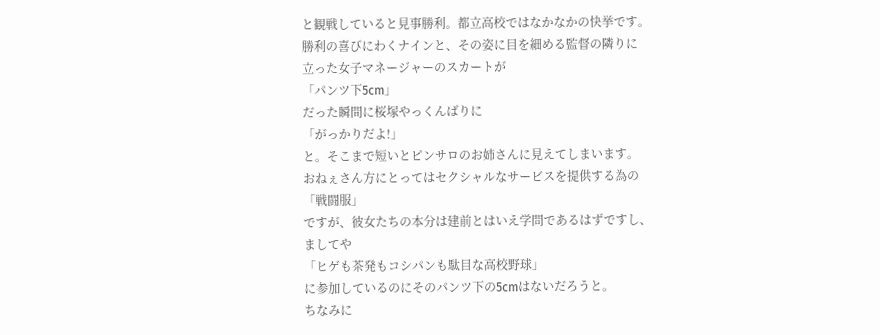と観戦していると見事勝利。都立高校ではなかなかの快挙です。
勝利の喜びにわくナインと、その姿に目を細める監督の隣りに
立った女子マネージャーのスカートが
「パンツ下5cm」
だった瞬間に桜塚やっくんばりに
「がっかりだよ!」
と。そこまで短いとピンサロのお姉さんに見えてしまいます。
おねぇさん方にとってはセクシャルなサービスを提供する為の
「戦闘服」
ですが、彼女たちの本分は建前とはいえ学問であるはずですし、
ましてや
「ヒゲも茶発もコシパンも駄目な高校野球」
に参加しているのにそのパンツ下の5cmはないだろうと。
ちなみに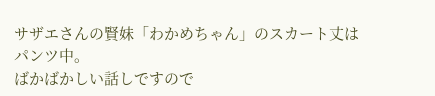サザエさんの賢妹「わかめちゃん」のスカート丈は
パンツ中。
ばかばかしい話しですので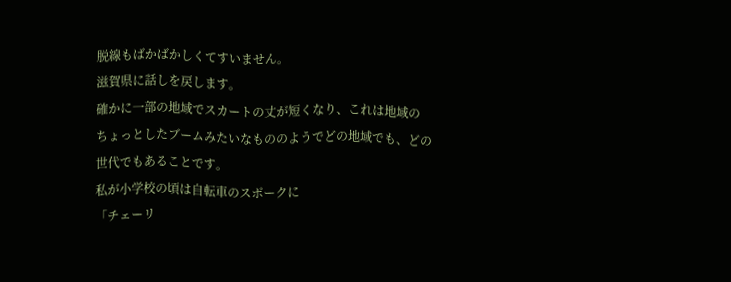脱線もばかばかしくてすいません。
滋賀県に話しを戻します。
確かに一部の地域でスカートの丈が短くなり、これは地域の
ちょっとしたブームみたいなもののようでどの地域でも、どの
世代でもあることです。
私が小学校の頃は自転車のスポークに
「チェーリ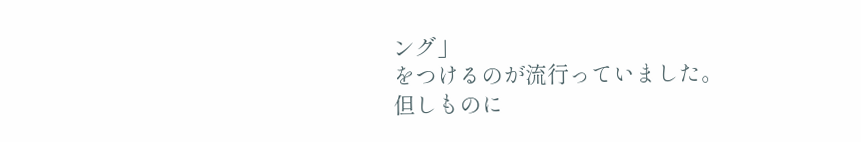ング」
をつけるのが流行っていました。
但しものに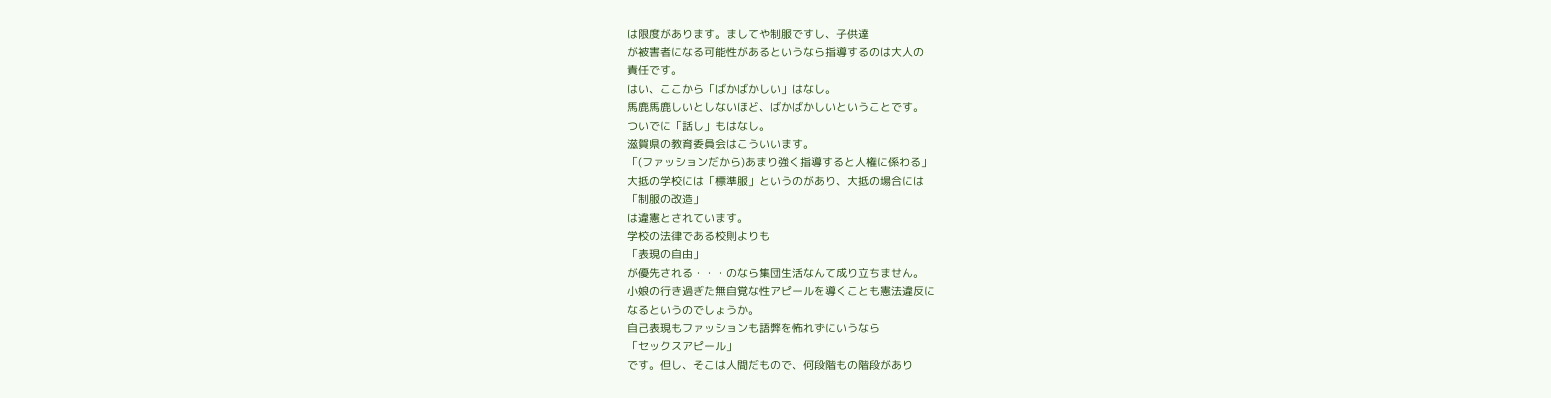は限度があります。ましてや制服ですし、子供達
が被害者になる可能性があるというなら指導するのは大人の
責任です。
はい、ここから「ばかばかしい」はなし。
馬鹿馬鹿しいとしないほど、ばかばかしいということです。
ついでに「話し」もはなし。
滋賀県の教育委員会はこういいます。
「(ファッションだから)あまり強く指導すると人権に係わる」
大抵の学校には「標準服」というのがあり、大抵の場合には
「制服の改造」
は違憲とされています。
学校の法律である校則よりも
「表現の自由」
が優先される・・・のなら集団生活なんて成り立ちません。
小娘の行き過ぎた無自覚な性アピールを導くことも憲法違反に
なるというのでしょうか。
自己表現もファッションも語弊を怖れずにいうなら
「セックスアピール」
です。但し、そこは人間だもので、何段階もの階段があり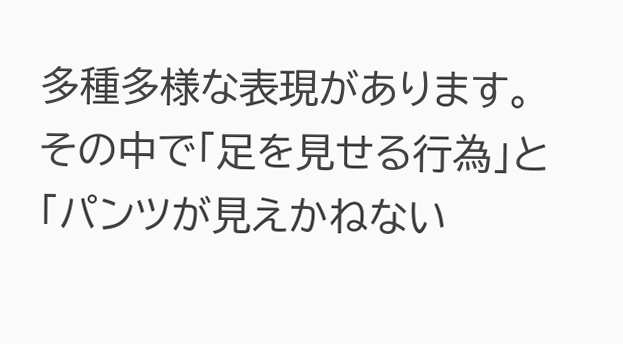多種多様な表現があります。
その中で「足を見せる行為」と
「パンツが見えかねない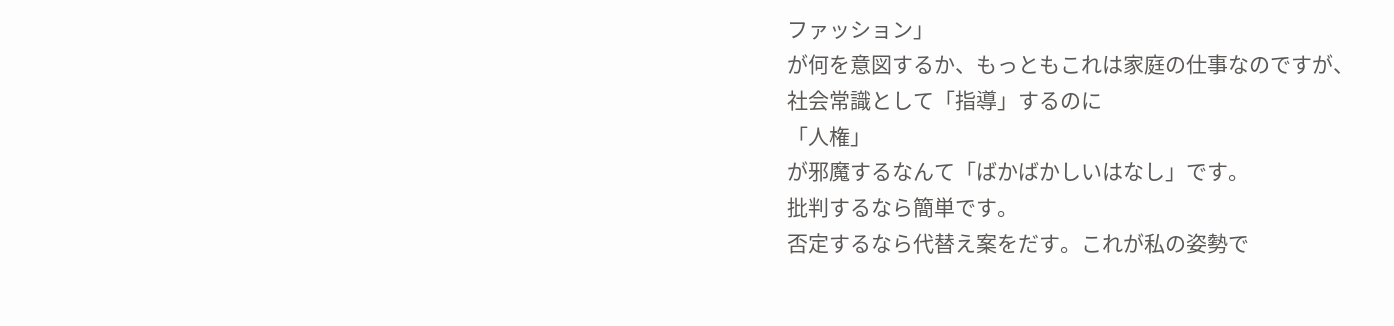ファッション」
が何を意図するか、もっともこれは家庭の仕事なのですが、
社会常識として「指導」するのに
「人権」
が邪魔するなんて「ばかばかしいはなし」です。
批判するなら簡単です。
否定するなら代替え案をだす。これが私の姿勢で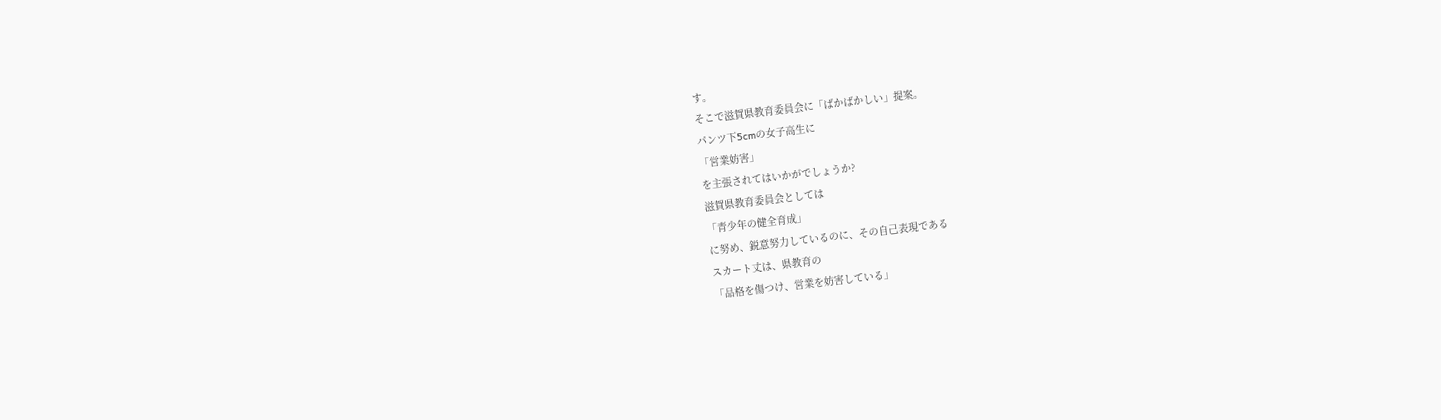す。
そこで滋賀県教育委員会に「ばかばかしい」提案。
パンツ下5cmの女子高生に
「営業妨害」
を主張されてはいかがでしょうか?
滋賀県教育委員会としては
「青少年の健全育成」
に努め、鋭意努力しているのに、その自己表現である
スカート丈は、県教育の
「品格を傷つけ、営業を妨害している」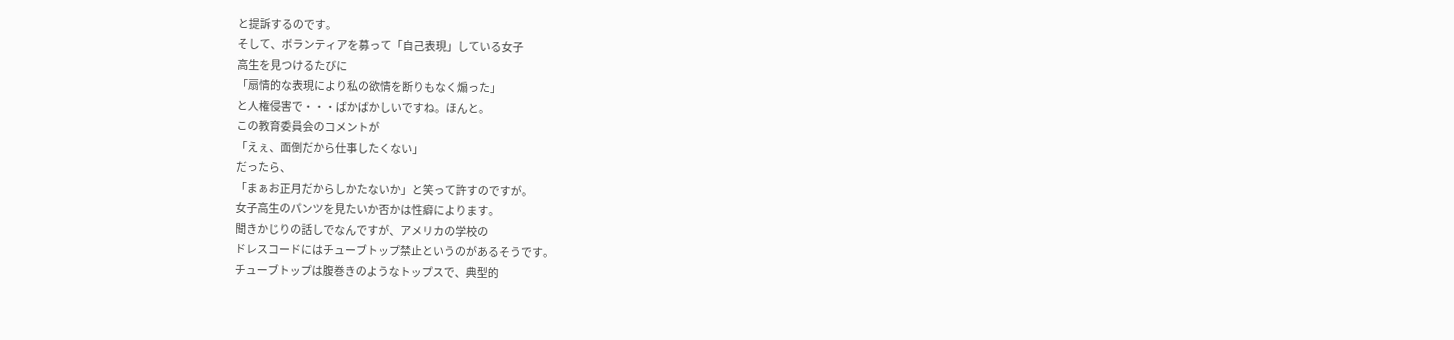と提訴するのです。
そして、ボランティアを募って「自己表現」している女子
高生を見つけるたびに
「扇情的な表現により私の欲情を断りもなく煽った」
と人権侵害で・・・ばかばかしいですね。ほんと。
この教育委員会のコメントが
「えぇ、面倒だから仕事したくない」
だったら、
「まぁお正月だからしかたないか」と笑って許すのですが。
女子高生のパンツを見たいか否かは性癖によります。
聞きかじりの話しでなんですが、アメリカの学校の
ドレスコードにはチューブトップ禁止というのがあるそうです。
チューブトップは腹巻きのようなトップスで、典型的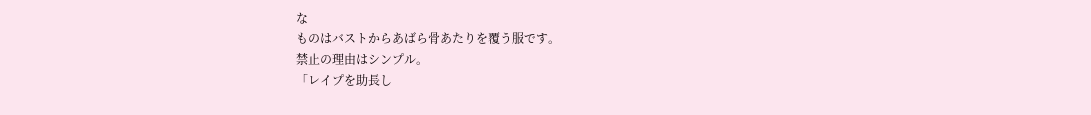な
ものはバストからあばら骨あたりを覆う服です。
禁止の理由はシンプル。
「レイプを助長し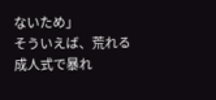ないため」
そういえば、荒れる成人式で暴れ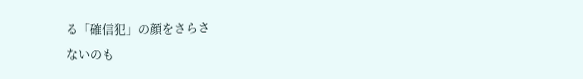る「確信犯」の顔をさらさ
ないのも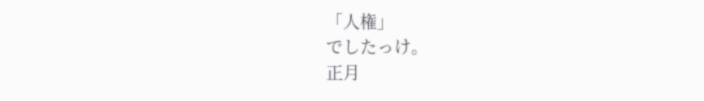「人権」
でしたっけ。
正月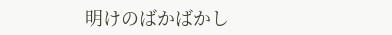明けのばかばかし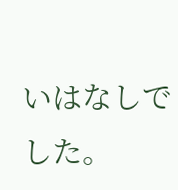いはなしでした。